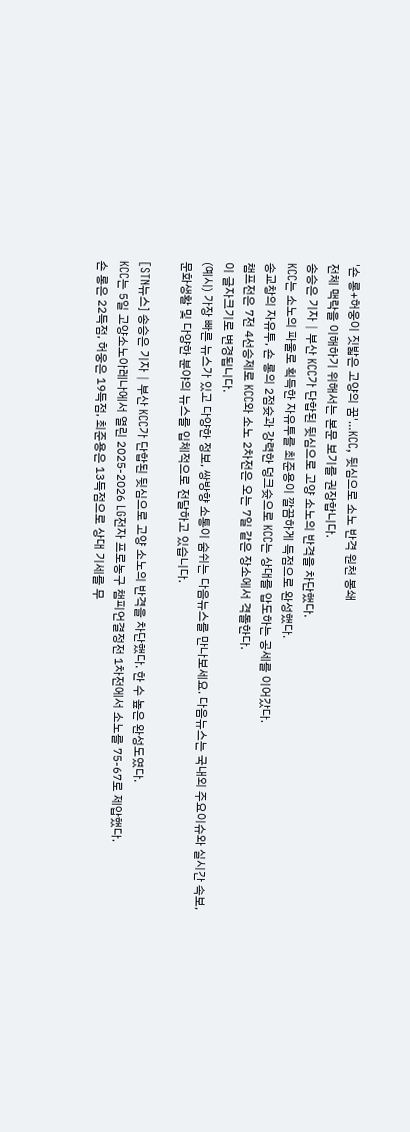'숀 롱+허웅이 짓밟은 고양의 꿈'…KCC, 뒷심으로 소노 반격 원천 봉쇄
전체 맥락을 이해하기 위해서는 본문 보기를 권장합니다.
송승은 기자┃부산 KCC가 단합된 뒷심으로 고양 소노의 반격을 차단했다.
KCC는 소노의 파울로 획득한 자유투를 최준용이 깔끔하게 득점으로 완성했다.
송교창의 자유투, 숀 롱의 2점슛과 강력한 덩크슛으로 KCC는 상대를 압도하는 공세를 이어갔다.
챔프전은 7전 4선승제로 KCC와 소노 2차전은 오는 7일 같은 장소에서 격돌한다.
이 글자크기로 변경됩니다.
(예시) 가장 빠른 뉴스가 있고 다양한 정보, 쌍방향 소통이 숨쉬는 다음뉴스를 만나보세요. 다음뉴스는 국내외 주요이슈와 실시간 속보, 문화생활 및 다양한 분야의 뉴스를 입체적으로 전달하고 있습니다.

[STN뉴스] 송승은 기자┃부산 KCC가 단합된 뒷심으로 고양 소노의 반격을 차단했다. 한 수 높은 완성도였다.
KCC는 5일 고양소노아레나에서 열린 2025-2026 LG전자 프로농구 챔피언결정전 1차전에서 소노를 75-67로 제압했다.
숀 롱은 22득점, 허웅은 19득점, 최준용은 13득점으로 상대 기세를 무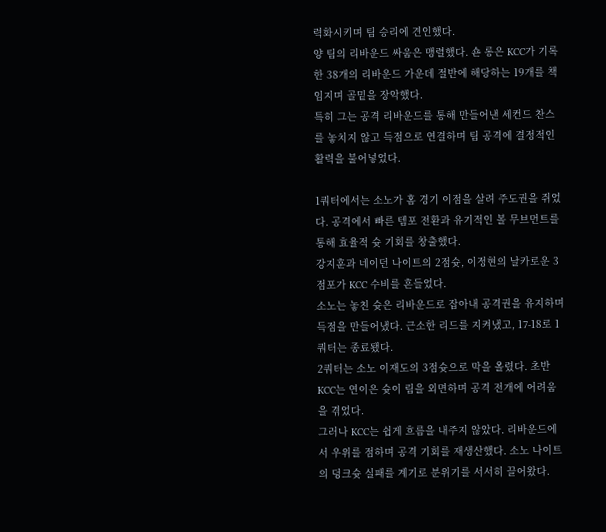력화시키며 팀 승리에 견인했다.
양 팀의 리바운드 싸움은 맹렬했다. 숀 롱은 KCC가 기록한 38개의 리바운드 가운데 절반에 해당하는 19개를 책임지며 골밑을 장악했다.
특히 그는 공격 리바운드를 통해 만들어낸 세컨드 찬스를 놓치지 않고 득점으로 연결하며 팀 공격에 결정적인 활력을 불어넣었다.

1쿼터에서는 소노가 홈 경기 이점을 살려 주도권을 쥐었다. 공격에서 빠른 템포 전환과 유기적인 볼 무브먼트를 통해 효율적 슛 기회를 창출했다.
강지훈과 네이던 나이트의 2점슛, 이정현의 날카로운 3점포가 KCC 수비를 흔들었다.
소노는 놓친 슛은 리바운드로 잡아내 공격권을 유지하며 득점을 만들어냈다. 근소한 리드를 지켜냈고, 17-18로 1쿼터는 종료됐다.
2쿼터는 소노 이재도의 3점슛으로 막을 올렸다. 초반 KCC는 연이은 슛이 림을 외면하며 공격 전개에 어려움을 겪었다.
그러나 KCC는 쉽게 흐름을 내주지 않았다. 리바운드에서 우위를 점하며 공격 기회를 재생산했다. 소노 나이트의 덩크슛 실패를 계기로 분위기를 서서히 끌어왔다.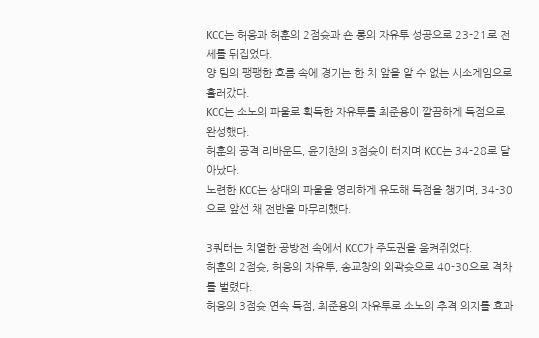KCC는 허웅과 허훈의 2점슛과 숀 롱의 자유투 성공으로 23-21로 전세를 뒤집었다.
양 팀의 팽팽한 흐름 속에 경기는 한 치 앞을 알 수 없는 시소게임으로 흘러갔다.
KCC는 소노의 파울로 획득한 자유투를 최준용이 깔끔하게 득점으로 완성했다.
허훈의 공격 리바운드, 윤기찬의 3점슛이 터지며 KCC는 34-28로 달아났다.
노련한 KCC는 상대의 파울을 영리하게 유도해 득점을 챙기며, 34-30으로 앞선 채 전반을 마무리했다.

3쿼터는 치열한 공방전 속에서 KCC가 주도권을 움켜쥐었다.
허훈의 2점슛, 허웅의 자유투, 송교창의 외곽슛으로 40-30으로 격차를 벌렸다.
허웅의 3점슛 연속 득점, 최준용의 자유투로 소노의 추격 의지를 효과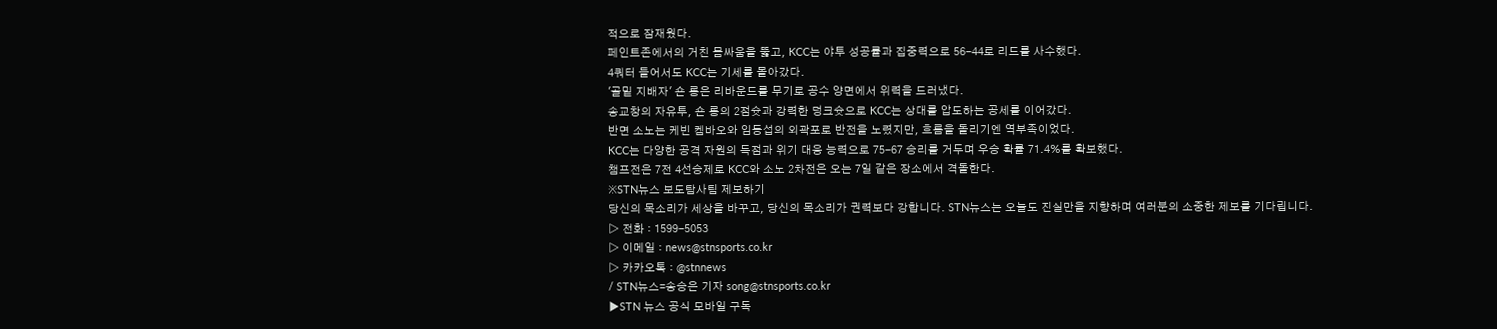적으로 잠재웠다.
페인트존에서의 거친 몸싸움을 뚫고, KCC는 야투 성공률과 집중력으로 56-44로 리드를 사수했다.
4쿼터 들어서도 KCC는 기세를 몰아갔다.
'골밑 지배자' 숀 롱은 리바운드를 무기로 공수 양면에서 위력을 드러냈다.
송교창의 자유투, 숀 롱의 2점슛과 강력한 덩크슛으로 KCC는 상대를 압도하는 공세를 이어갔다.
반면 소노는 케빈 켐바오와 임동섭의 외곽포로 반전을 노렸지만, 흐름을 돌리기엔 역부족이었다.
KCC는 다양한 공격 자원의 득점과 위기 대응 능력으로 75-67 승리를 거두며 우승 확률 71.4%를 확보했다.
챔프전은 7전 4선승제로 KCC와 소노 2차전은 오는 7일 같은 장소에서 격돌한다.
※STN뉴스 보도탐사팀 제보하기
당신의 목소리가 세상을 바꾸고, 당신의 목소리가 권력보다 강합니다. STN뉴스는 오늘도 진실만을 지향하며 여러분의 소중한 제보를 기다립니다.
▷ 전화 : 1599-5053
▷ 이메일 : news@stnsports.co.kr
▷ 카카오톡 : @stnnews
/ STN뉴스=송승은 기자 song@stnsports.co.kr
▶STN 뉴스 공식 모바일 구독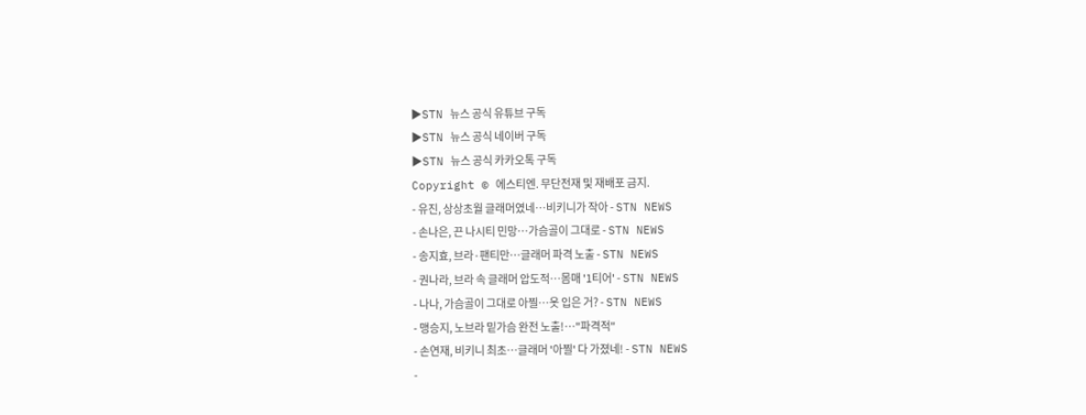▶STN 뉴스 공식 유튜브 구독
▶STN 뉴스 공식 네이버 구독
▶STN 뉴스 공식 카카오톡 구독
Copyright © 에스티엔. 무단전재 및 재배포 금지.
- 유진, 상상초월 글래머였네…비키니가 작아 - STN NEWS
- 손나은, 끈 나시티 민망…가슴골이 그대로 - STN NEWS
- 송지효, 브라·팬티만…글래머 파격 노출 - STN NEWS
- 권나라, 브라 속 글래머 압도적…몸매 '1티어' - STN NEWS
- 나나, 가슴골이 그대로 아찔…옷 입은 거? - STN NEWS
- 맹승지, 노브라 밑가슴 완전 노출!…"파격적"
- 손연재, 비키니 최초…글래머 '아찔' 다 가졌네! - STN NEWS
-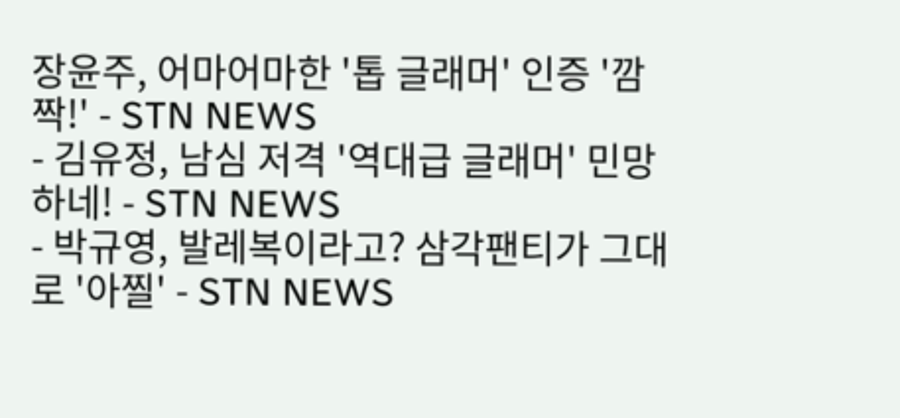장윤주, 어마어마한 '톱 글래머' 인증 '깜짝!' - STN NEWS
- 김유정, 남심 저격 '역대급 글래머' 민망하네! - STN NEWS
- 박규영, 발레복이라고? 삼각팬티가 그대로 '아찔' - STN NEWS